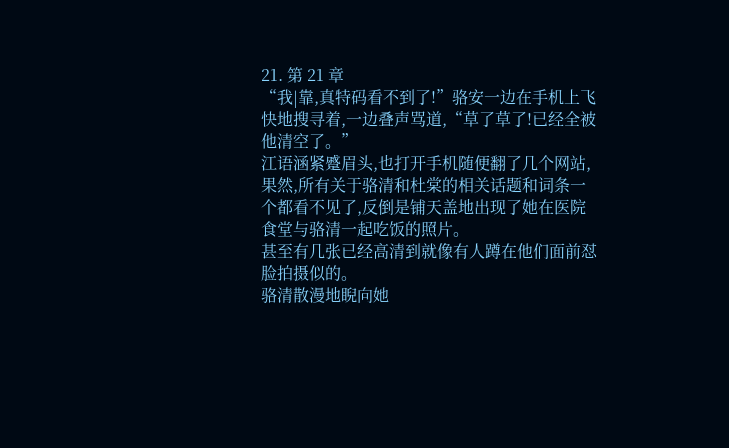21. 第 21 章
“我|靠,真特码看不到了!”骆安一边在手机上飞快地搜寻着,一边叠声骂道,“草了草了!已经全被他清空了。”
江语涵紧蹙眉头,也打开手机随便翻了几个网站,果然,所有关于骆清和杜棠的相关话题和词条一个都看不见了,反倒是铺天盖地出现了她在医院食堂与骆清一起吃饭的照片。
甚至有几张已经高清到就像有人蹲在他们面前怼脸拍摄似的。
骆清散漫地睨向她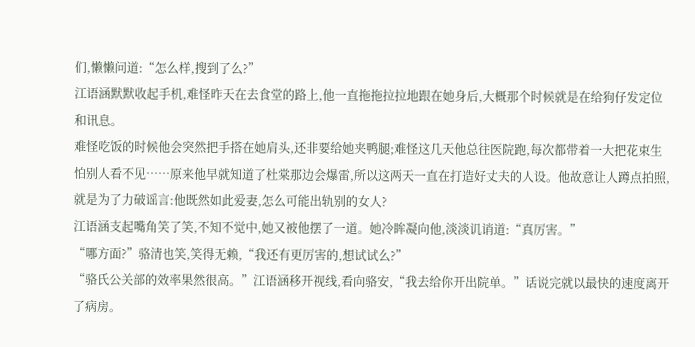们,懒懒问道:“怎么样,搜到了么?”
江语涵默默收起手机,难怪昨天在去食堂的路上,他一直拖拖拉拉地跟在她身后,大概那个时候就是在给狗仔发定位和讯息。
难怪吃饭的时候他会突然把手搭在她肩头,还非要给她夹鸭腿;难怪这几天他总往医院跑,每次都带着一大把花束生怕别人看不见……原来他早就知道了杜棠那边会爆雷,所以这两天一直在打造好丈夫的人设。他故意让人蹲点拍照,就是为了力破谣言:他既然如此爱妻,怎么可能出轨别的女人?
江语涵支起嘴角笑了笑,不知不觉中,她又被他摆了一道。她冷眸凝向他,淡淡讥诮道:“真厉害。”
“哪方面?”骆清也笑,笑得无赖,“我还有更厉害的,想试试么?”
“骆氏公关部的效率果然很高。”江语涵移开视线,看向骆安,“我去给你开出院单。”话说完就以最快的速度离开了病房。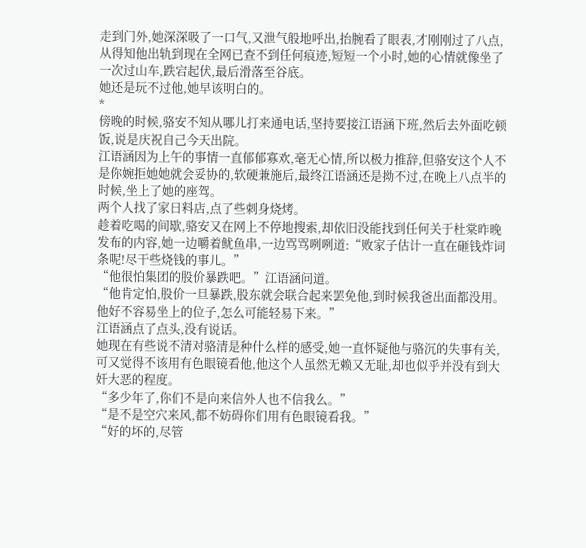走到门外,她深深吸了一口气,又泄气般地呼出,抬腕看了眼表,才刚刚过了八点,从得知他出轨到现在全网已查不到任何痕迹,短短一个小时,她的心情就像坐了一次过山车,跌宕起伏,最后滑落至谷底。
她还是玩不过他,她早该明白的。
*
傍晚的时候,骆安不知从哪儿打来通电话,坚持要接江语涵下班,然后去外面吃顿饭,说是庆祝自己今天出院。
江语涵因为上午的事情一直郁郁寡欢,毫无心情,所以极力推辞,但骆安这个人不是你婉拒她她就会妥协的,软硬兼施后,最终江语涵还是拗不过,在晚上八点半的时候,坐上了她的座驾。
两个人找了家日料店,点了些刺身烧烤。
趁着吃喝的间歇,骆安又在网上不停地搜索,却依旧没能找到任何关于杜棠昨晚发布的内容,她一边嚼着鱿鱼串,一边骂骂咧咧道:“败家子估计一直在砸钱炸词条呢!尽干些烧钱的事儿。”
“他很怕集团的股价暴跌吧。”江语涵问道。
“他肯定怕,股价一旦暴跌,股东就会联合起来罢免他,到时候我爸出面都没用。他好不容易坐上的位子,怎么可能轻易下来。”
江语涵点了点头,没有说话。
她现在有些说不清对骆清是种什么样的感受,她一直怀疑他与骆沉的失事有关,可又觉得不该用有色眼镜看他,他这个人虽然无赖又无耻,却也似乎并没有到大奸大恶的程度。
“多少年了,你们不是向来信外人也不信我么。”
“是不是空穴来风,都不妨碍你们用有色眼镜看我。”
“好的坏的,尽管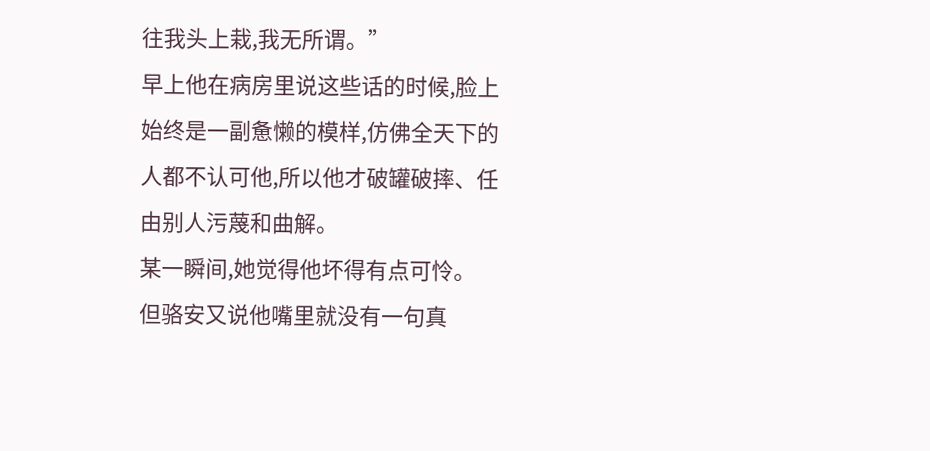往我头上栽,我无所谓。”
早上他在病房里说这些话的时候,脸上始终是一副惫懒的模样,仿佛全天下的人都不认可他,所以他才破罐破摔、任由别人污蔑和曲解。
某一瞬间,她觉得他坏得有点可怜。
但骆安又说他嘴里就没有一句真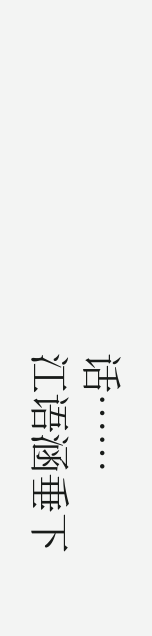话……
江语涵垂下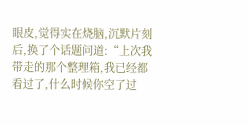眼皮,觉得实在烧脑,沉默片刻后,换了个话题问道:“上次我带走的那个整理箱,我已经都看过了,什么时候你空了过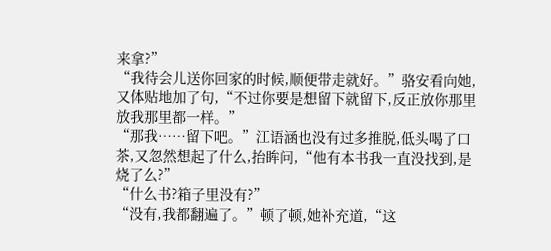来拿?”
“我待会儿送你回家的时候,顺便带走就好。”骆安看向她,又体贴地加了句,“不过你要是想留下就留下,反正放你那里放我那里都一样。”
“那我……留下吧。”江语涵也没有过多推脱,低头喝了口茶,又忽然想起了什么,抬眸问,“他有本书我一直没找到,是烧了么?”
“什么书?箱子里没有?”
“没有,我都翻遍了。”顿了顿,她补充道,“这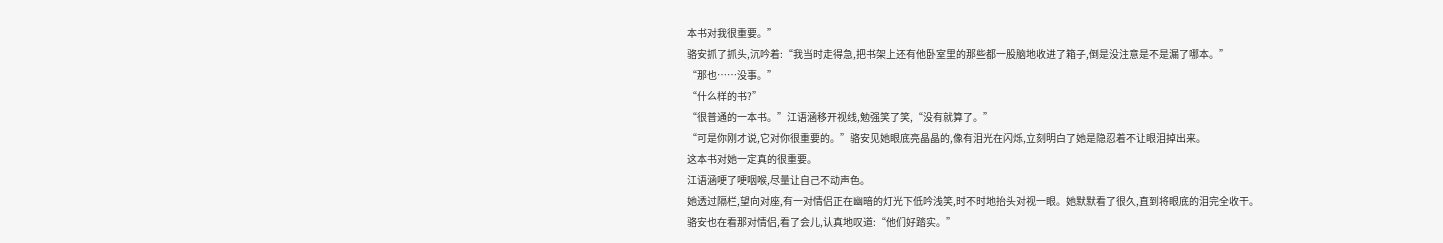本书对我很重要。”
骆安抓了抓头,沉吟着:“我当时走得急,把书架上还有他卧室里的那些都一股脑地收进了箱子,倒是没注意是不是漏了哪本。”
“那也……没事。”
“什么样的书?”
“很普通的一本书。”江语涵移开视线,勉强笑了笑,“没有就算了。”
“可是你刚才说,它对你很重要的。”骆安见她眼底亮晶晶的,像有泪光在闪烁,立刻明白了她是隐忍着不让眼泪掉出来。
这本书对她一定真的很重要。
江语涵哽了哽咽喉,尽量让自己不动声色。
她透过隔栏,望向对座,有一对情侣正在幽暗的灯光下低吟浅笑,时不时地抬头对视一眼。她默默看了很久,直到将眼底的泪完全收干。
骆安也在看那对情侣,看了会儿,认真地叹道:“他们好踏实。”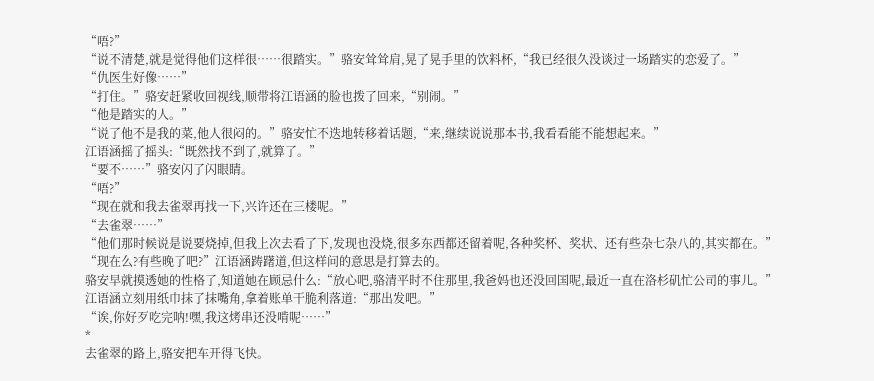“唔?”
“说不清楚,就是觉得他们这样很……很踏实。”骆安耸耸肩,晃了晃手里的饮料杯,“我已经很久没谈过一场踏实的恋爱了。”
“仇医生好像……”
“打住。”骆安赶紧收回视线,顺带将江语涵的脸也拨了回来,“别闹。”
“他是踏实的人。”
“说了他不是我的菜,他人很闷的。”骆安忙不迭地转移着话题,“来,继续说说那本书,我看看能不能想起来。”
江语涵摇了摇头:“既然找不到了,就算了。”
“要不……”骆安闪了闪眼睛。
“唔?”
“现在就和我去雀翠再找一下,兴许还在三楼呢。”
“去雀翠……”
“他们那时候说是说要烧掉,但我上次去看了下,发现也没烧,很多东西都还留着呢,各种奖杯、奖状、还有些杂七杂八的,其实都在。”
“现在么?有些晚了吧?”江语涵踌躇道,但这样问的意思是打算去的。
骆安早就摸透她的性格了,知道她在顾忌什么:“放心吧,骆清平时不住那里,我爸妈也还没回国呢,最近一直在洛杉矶忙公司的事儿。”
江语涵立刻用纸巾抹了抹嘴角,拿着账单干脆利落道:“那出发吧。”
“诶,你好歹吃完呐!嘿,我这烤串还没啃呢……”
*
去雀翠的路上,骆安把车开得飞快。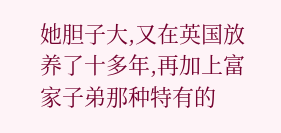她胆子大,又在英国放养了十多年,再加上富家子弟那种特有的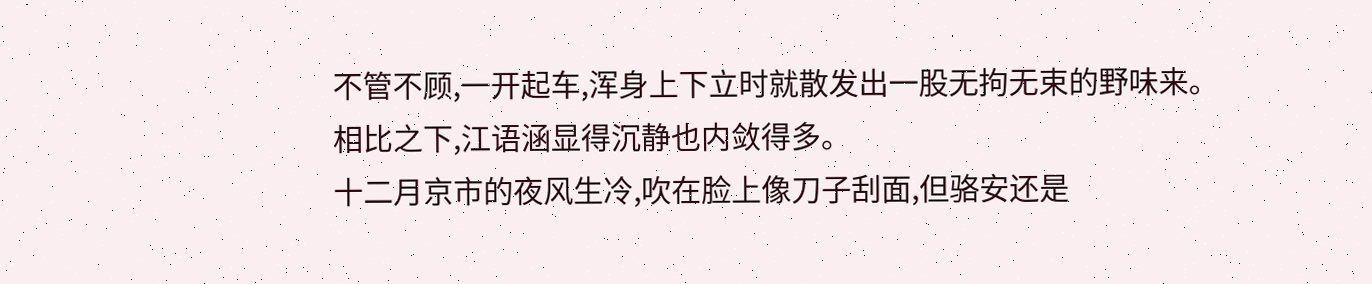不管不顾,一开起车,浑身上下立时就散发出一股无拘无束的野味来。
相比之下,江语涵显得沉静也内敛得多。
十二月京市的夜风生冷,吹在脸上像刀子刮面,但骆安还是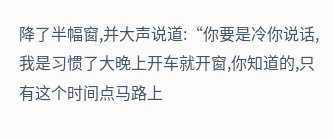降了半幅窗,并大声说道:“你要是冷你说话,我是习惯了大晚上开车就开窗,你知道的,只有这个时间点马路上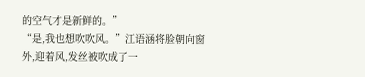的空气才是新鲜的。”
“是,我也想吹吹风。”江语涵将脸朝向窗外,迎着风,发丝被吹成了一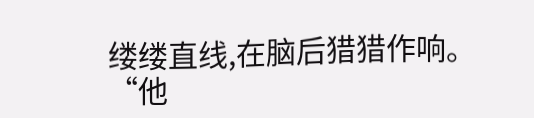缕缕直线,在脑后猎猎作响。
“他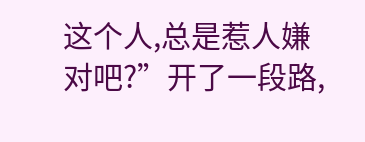这个人,总是惹人嫌对吧?”开了一段路,